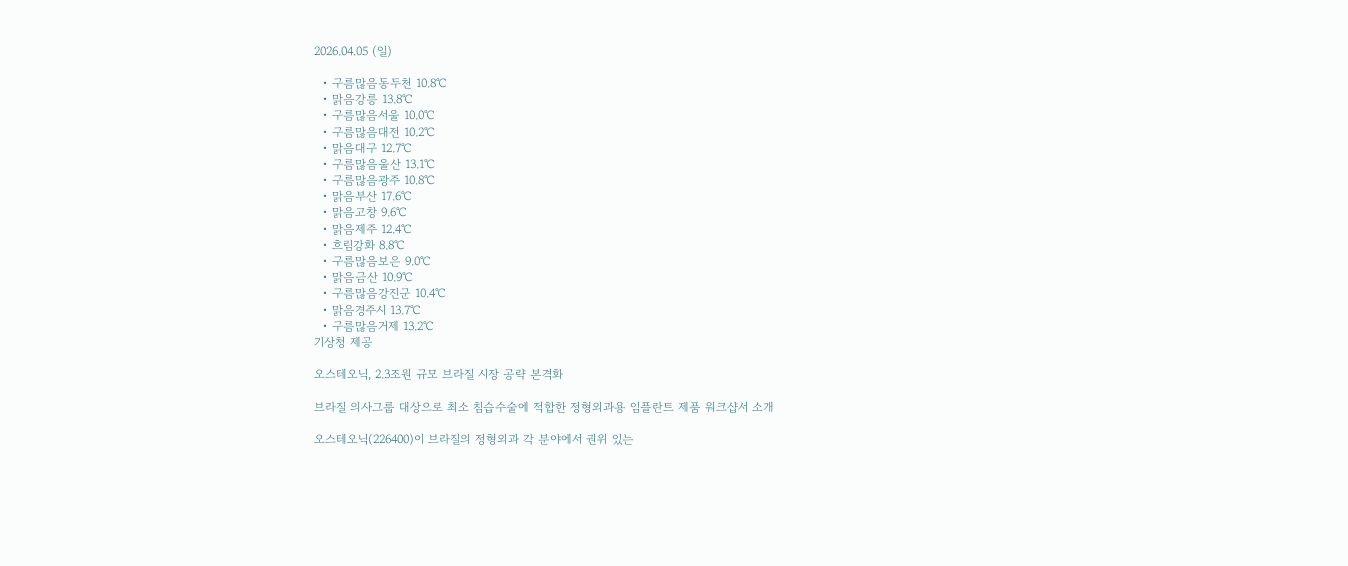2026.04.05 (일)

  • 구름많음동두천 10.8℃
  • 맑음강릉 13.8℃
  • 구름많음서울 10.0℃
  • 구름많음대전 10.2℃
  • 맑음대구 12.7℃
  • 구름많음울산 13.1℃
  • 구름많음광주 10.8℃
  • 맑음부산 17.6℃
  • 맑음고창 9.6℃
  • 맑음제주 12.4℃
  • 흐림강화 8.8℃
  • 구름많음보은 9.0℃
  • 맑음금산 10.9℃
  • 구름많음강진군 10.4℃
  • 맑음경주시 13.7℃
  • 구름많음거제 13.2℃
기상청 제공

오스테오닉, 2.3조원 규모 브라질 시장 공략 본격화

브라질 의사그룹 대상으로 최소 침습수술에 적합한 정형외과용 임플란트 제품 워크샵서 소개

오스테오닉(226400)이 브라질의 정형외과 각 분야에서 권위 있는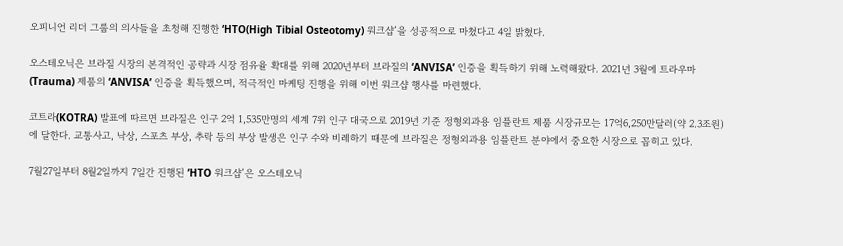오피니언 리더 그룹의 의사들을 초청해 진행한 ‘HTO(High Tibial Osteotomy) 워크샵’을 성공적으로 마쳤다고 4일 밝혔다.

오스테오닉은 브라질 시장의 본격적인 공략과 시장 점유율 확대를 위해 2020년부터 브라질의 ‘ANVISA’ 인증을 획득하기 위해 노력해왔다. 2021년 3월에 트라우마(Trauma) 제품의 ‘ANVISA’ 인증을 획득했으며, 적극적인 마케팅 진행을 위해 이번 워크샵 행사를 마련했다.

코트라(KOTRA) 발표에 따르면 브라질은 인구 2억 1,535만명의 세계 7위 인구 대국으로 2019년 기준 정형외과용 임플란트 제품 시장규모는 17억6,250만달러(약 2.3조원)에 달한다. 교통사고, 낙상, 스포츠 부상, 추락 등의 부상 발생은 인구 수와 비례하기 때문에 브라질은 정형외과용 임플란트 분야에서 중요한 시장으로 꼽히고 있다.

7월27일부터 8월2일까지 7일간 진행된 ‘HTO 워크샵’은 오스테오닉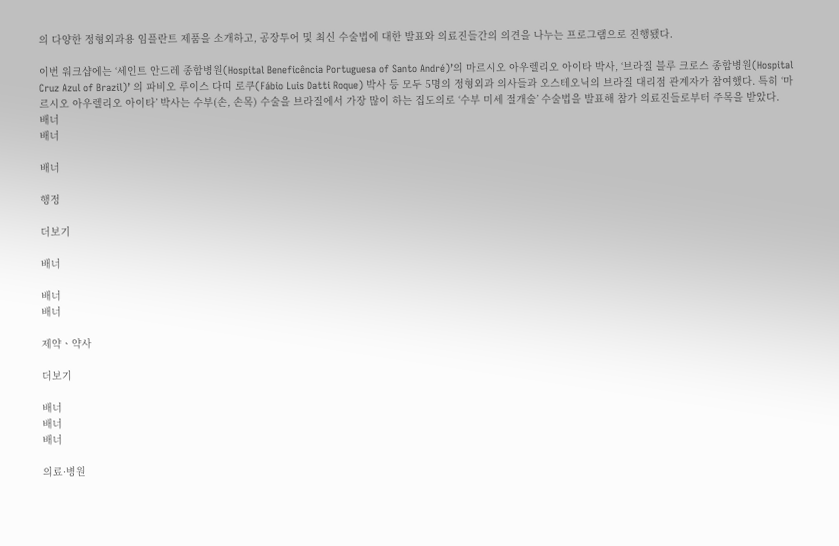의 다양한 정형외과용 임플란트 제품을 소개하고, 공장투어 및 최신 수술법에 대한 발표와 의료진들간의 의견을 나누는 프로그램으로 진행됐다.

이번 워크샵에는 ‘세인트 안드레 종합병원(Hospital Beneficência Portuguesa of Santo André)’의 마르시오 아우렐리오 아이타 박사, ‘브라질 블루 크로스 종합병원(Hospital Cruz Azul of Brazil)’ 의 파비오 루이스 다띠 로쿠(Fábio Luis Datti Roque) 박사 등 모두 5명의 정형외과 의사들과 오스테오닉의 브라질 대리점 관계자가 참여했다. 특히 ‘마르시오 아우렐리오 아이타’ 박사는 수부(손, 손목) 수술을 브라질에서 가장 많이 하는 집도의로 ‘수부 미세 절개술’ 수술법을 발표해 참가 의료진들로부터 주목을 받았다.
배너
배너

배너

행정

더보기

배너

배너
배너

제약ㆍ약사

더보기

배너
배너
배너

의료·병원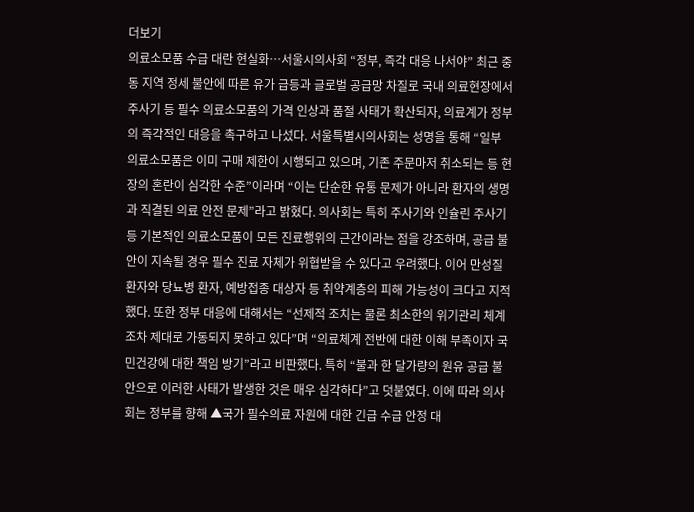더보기
의료소모품 수급 대란 현실화…서울시의사회 “정부, 즉각 대응 나서야” 최근 중동 지역 정세 불안에 따른 유가 급등과 글로벌 공급망 차질로 국내 의료현장에서 주사기 등 필수 의료소모품의 가격 인상과 품절 사태가 확산되자, 의료계가 정부의 즉각적인 대응을 촉구하고 나섰다. 서울특별시의사회는 성명을 통해 “일부 의료소모품은 이미 구매 제한이 시행되고 있으며, 기존 주문마저 취소되는 등 현장의 혼란이 심각한 수준”이라며 “이는 단순한 유통 문제가 아니라 환자의 생명과 직결된 의료 안전 문제”라고 밝혔다. 의사회는 특히 주사기와 인슐린 주사기 등 기본적인 의료소모품이 모든 진료행위의 근간이라는 점을 강조하며, 공급 불안이 지속될 경우 필수 진료 자체가 위협받을 수 있다고 우려했다. 이어 만성질환자와 당뇨병 환자, 예방접종 대상자 등 취약계층의 피해 가능성이 크다고 지적했다. 또한 정부 대응에 대해서는 “선제적 조치는 물론 최소한의 위기관리 체계조차 제대로 가동되지 못하고 있다”며 “의료체계 전반에 대한 이해 부족이자 국민건강에 대한 책임 방기”라고 비판했다. 특히 “불과 한 달가량의 원유 공급 불안으로 이러한 사태가 발생한 것은 매우 심각하다”고 덧붙였다. 이에 따라 의사회는 정부를 향해 ▲국가 필수의료 자원에 대한 긴급 수급 안정 대